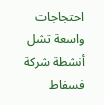احتجاجات واسعة تشل أنشطة شركة فسفاط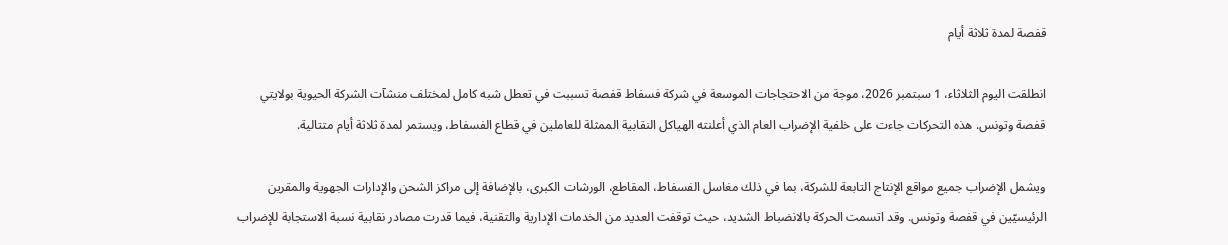قفصة لمدة ثلاثة أيام

انطلقت اليوم الثلاثاء، 1 سبتمبر 2026، موجة من الاحتجاجات الموسعة في شركة فسفاط قفصة تسببت في تعطل شبه كامل لمختلف منشآت الشركة الحيوية بولايتي قفصة وتونس. هذه التحركات جاءت على خلفية الإضراب العام الذي أعلنته الهياكل النقابية الممثلة للعاملين في قطاع الفسفاط، ويستمر لمدة ثلاثة أيام متتالية.

ويشمل الإضراب جميع مواقع الإنتاج التابعة للشركة، بما في ذلك مغاسل الفسفاط، المقاطع، الورشات الكبرى، بالإضافة إلى مراكز الشحن والإدارات الجهوية والمقرين الرئيسيّين في قفصة وتونس. وقد اتسمت الحركة بالانضباط الشديد، حيث توقفت العديد من الخدمات الإدارية والتقنية، فيما قدرت مصادر نقابية نسبة الاستجابة للإضراب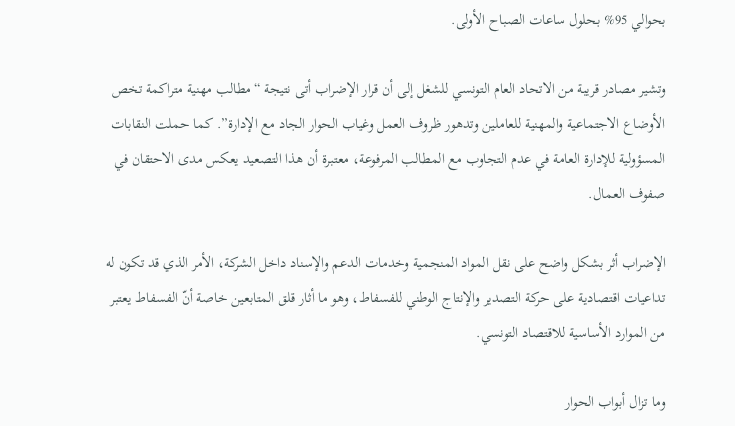بحوالي 95% بحلول ساعات الصباح الأولى.

وتشير مصادر قريبة من الاتحاد العام التونسي للشغل إلى أن قرار الإضراب أتى نتيجة “مطالب مهنية متراكمة تخص الأوضاع الاجتماعية والمهنية للعاملين وتدهور ظروف العمل وغياب الحوار الجاد مع الإدارة”. كما حملت النقابات المسؤولية للإدارة العامة في عدم التجاوب مع المطالب المرفوعة، معتبرة أن هذا التصعيد يعكس مدى الاحتقان في صفوف العمال.

الإضراب أثر بشكل واضح على نقل المواد المنجمية وخدمات الدعم والإسناد داخل الشركة، الأمر الذي قد تكون له تداعيات اقتصادية على حركة التصدير والإنتاج الوطني للفسفاط، وهو ما أثار قلق المتابعين خاصة أنّ الفسفاط يعتبر من الموارد الأساسية للاقتصاد التونسي.

وما تزال أبواب الحوار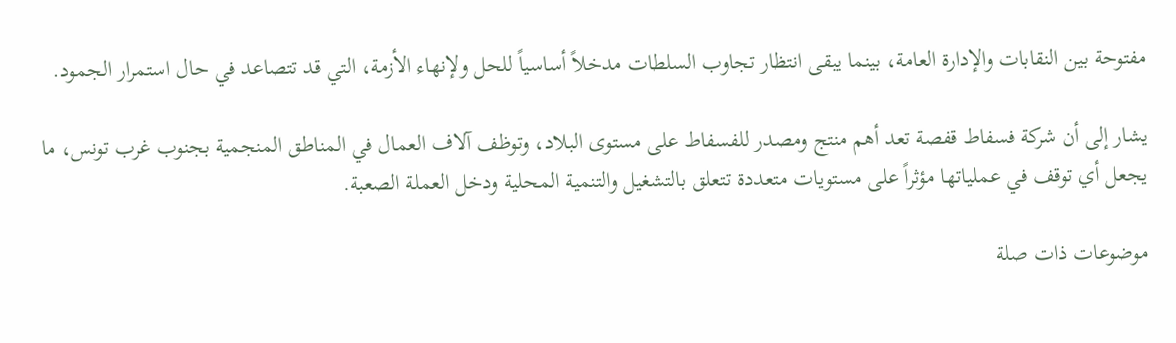مفتوحة بين النقابات والإدارة العامة، بينما يبقى انتظار تجاوب السلطات مدخلاً أساسياً للحل ولإنهاء الأزمة، التي قد تتصاعد في حال استمرار الجمود.

يشار إلى أن شركة فسفاط قفصة تعد أهم منتج ومصدر للفسفاط على مستوى البلاد، وتوظف آلاف العمال في المناطق المنجمية بجنوب غرب تونس، ما يجعل أي توقف في عملياتها مؤثراً على مستويات متعددة تتعلق بالتشغيل والتنمية المحلية ودخل العملة الصعبة.

موضوعات ذات صلة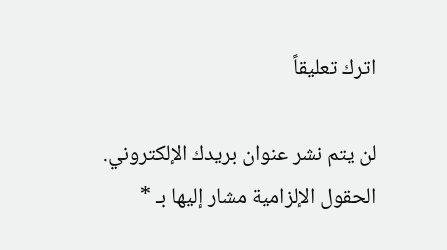اترك تعليقاً

لن يتم نشر عنوان بريدك الإلكتروني. الحقول الإلزامية مشار إليها بـ *